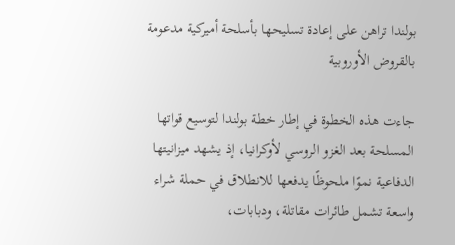بولندا تراهن على إعادة تسليحها بأسلحة أميركية مدعومة بالقروض الأوروبية

جاءت هذه الخطوة في إطار خطة بولندا لتوسيع قواتها المسلحة بعد الغزو الروسي لأوكرانيا، إذ يشهد ميزانيتها الدفاعية نموًا ملحوظًا يدفعها للانطلاق في حملة شراء واسعة تشمل طائرات مقاتلة، ودبابات،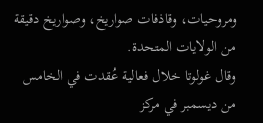ومروحيات، وقاذفات صواريخ، وصواريخ دقيقة من الولايات المتحدة.
وقال غولوتا خلال فعالية عُقدت في الخامس من ديسمبر في مركز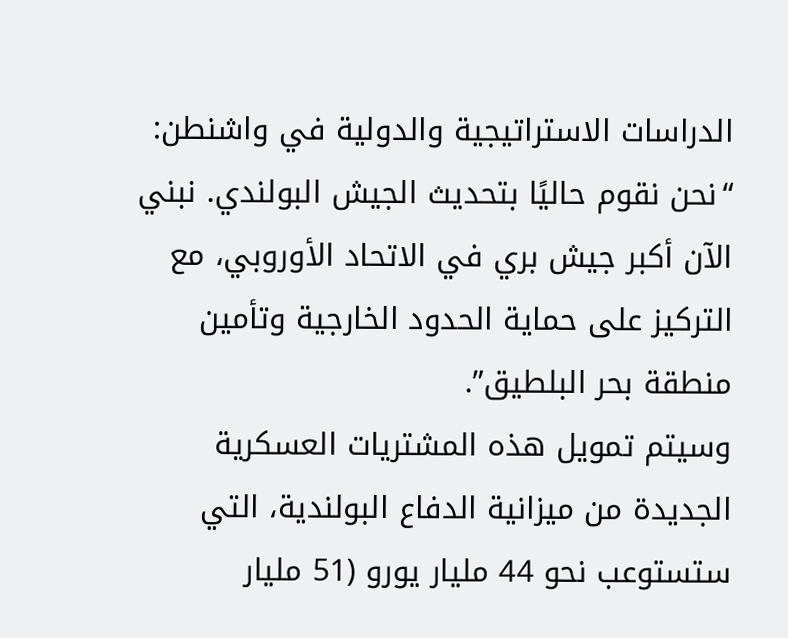الدراسات الاستراتيجية والدولية في واشنطن: “نحن نقوم حاليًا بتحديث الجيش البولندي. نبني الآن أكبر جيش بري في الاتحاد الأوروبي، مع التركيز على حماية الحدود الخارجية وتأمين منطقة بحر البلطيق”.
وسيتم تمويل هذه المشتريات العسكرية الجديدة من ميزانية الدفاع البولندية، التي ستستوعب نحو 44 مليار يورو (51 مليار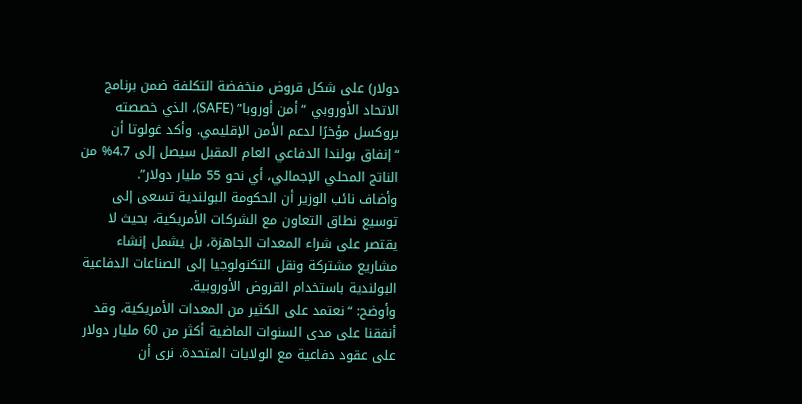دولار) على شكل قروض منخفضة التكلفة ضمن برنامج الاتحاد الأوروبي “أمن أوروبا” (SAFE)، الذي خصصته بروكسل مؤخرًا لدعم الأمن الإقليمي. وأكد غولوتا أن “إنفاق بولندا الدفاعي العام المقبل سيصل إلى 4.7% من الناتج المحلي الإجمالي، أي نحو 55 مليار دولار”.
وأضاف نائب الوزير أن الحكومة البولندية تسعى إلى توسيع نطاق التعاون مع الشركات الأمريكية، بحيث لا يقتصر على شراء المعدات الجاهزة، بل يشمل إنشاء مشاريع مشتركة ونقل التكنولوجيا إلى الصناعات الدفاعية البولندية باستخدام القروض الأوروبية.
وأوضح: “نعتمد على الكثير من المعدات الأمريكية، وقد أنفقنا على مدى السنوات الماضية أكثر من 60 مليار دولار على عقود دفاعية مع الولايات المتحدة. نرى أن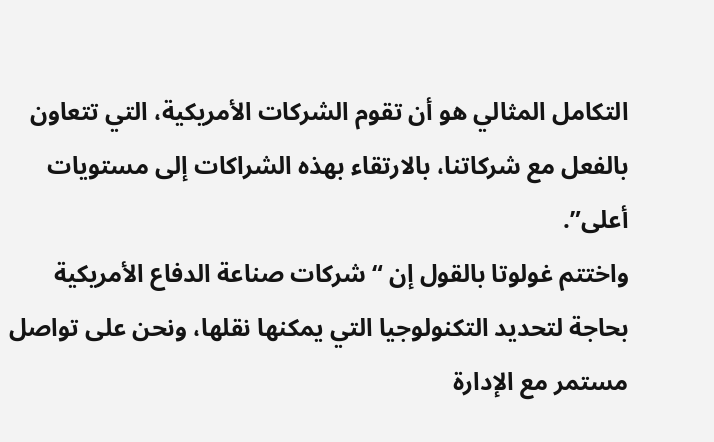التكامل المثالي هو أن تقوم الشركات الأمريكية، التي تتعاون بالفعل مع شركاتنا، بالارتقاء بهذه الشراكات إلى مستويات أعلى”.
واختتم غولوتا بالقول إن “شركات صناعة الدفاع الأمريكية بحاجة لتحديد التكنولوجيا التي يمكنها نقلها، ونحن على تواصل مستمر مع الإدارة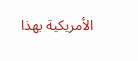الأمريكية بهذا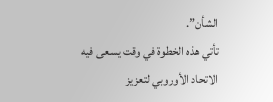الشأن”.
تأتي هذه الخطوة في وقت يسعى فيه الاتحاد الأوروبي لتعزيز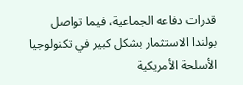قدرات دفاعه الجماعية، فيما تواصل بولندا الاستثمار بشكل كبير في تكنولوجيا الأسلحة الأمريكية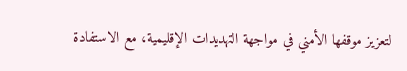لتعزيز موقفها الأمني في مواجهة التهديدات الإقليمية، مع الاستفادة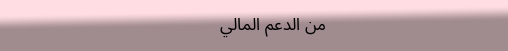من الدعم المالي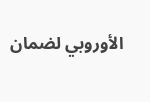الأوروبي لضمان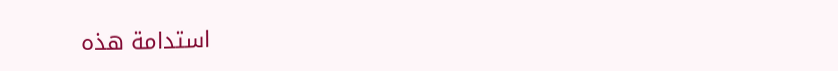استدامة هذه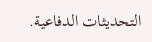التحديثات الدفاعية.